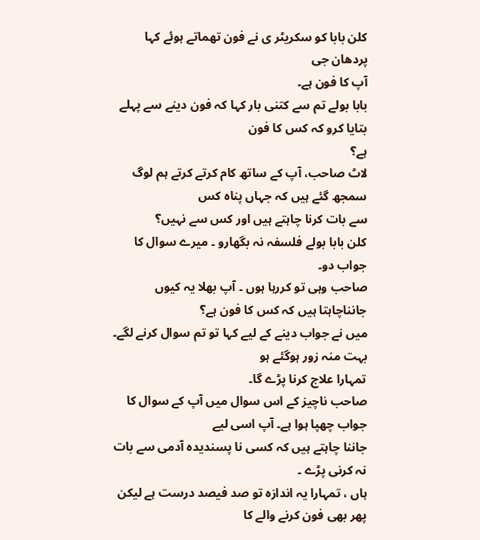کلن بابا کو سکریٹر ی نے فون تھماتے ہوئے کہا پردھان جی
آپ کا فون ہے۔
بابا بولے تم سے کتنی بار کہا کہ فون دینے سے پہلے بتایا کرو کہ کس کا فون
ہے؟
لاٹ صاحب، آپ کے ساتھ کام کرتے کرتے ہم لوگ سمجھ گئے ہیں کہ جہاں پناہ کس
سے بات کرنا چاہتے ہیں اور کس سے نہیں؟
کلن بابا بولے فلسفہ نہ بگھارو ۔ میرے سوال کا جواب دو۔
صاحب وہی تو کررہا ہوں ۔ آپ بھلا یہ کیوں جانناچاہتا ہیں کہ کس کا فون ہے؟
میں نے جواب دینے کے لیے کہا تو تم سوال کرنے لگے۔ بہت منہ زور ہوگئے ہو
تمہارا علاج کرنا پڑے گا۔
صاحب ناچیز کے اس سوال میں آپ کے سوال کا جواب چھپا ہوا ہے۔ آپ اسی لیے
جاننا چاہتے ہیں کہ کسی نا پسندیدہ آدمی سے بات نہ کرنی پڑے ۔
ہاں ، تمہارا یہ اندازہ تو صد فیصد درست ہے لیکن پھر بھی فون کرنے والے کا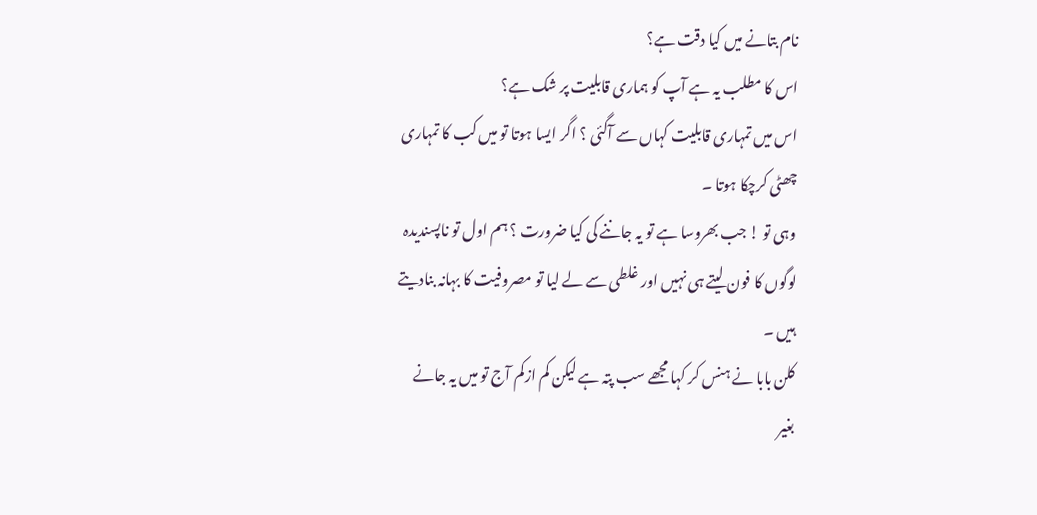نام بتانے میں کیا دقت ہے؟
اس کا مطلب یہ ہے آپ کو ہماری قابلیت پر شک ہے؟
اس میں تمہاری قابلیت کہاں سے آگئی ؟ اگر ایسا ہوتا تو میں کب کا تمہاری
چھٹی کرچکا ہوتا ۔
وہی تو ! جب بھروسا ہے تو یہ جاننے کی کیا ضرورت ؟ ہم اول تو ناپسندیدہ
لوگوں کا فون لیتے ہی نہیں اور غلطی سے لے لیا تو مصروفیت کا بہانہ بنادیتے
ہیں ۔
کلن بابا نے ہنس کر کہا مجھے سب پتہ ہے لیکن کم ازکم آج تو میں یہ جانے
بغیر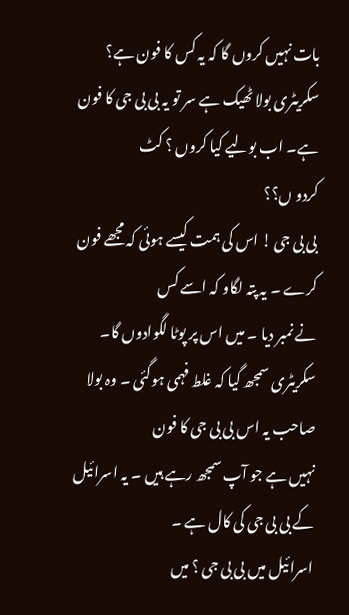بات نہیں کروں گا کہ یہ کس کا فون ہے؟
سکریٹری بولا ٹھیک ہے سر تو یہ بی بی جی کا فون ہے۔ اب بولیے کیا کروں ؟ کٹ
کردو ں؟؟
بی بی جی ! اس کی ہمت کیسے ہوئی کہ مجھے فون کرے ۔ یہ پتہ لگاو کہ اسے کس
نے نمبر دیا ۔ میں اس پر پوٹا لگوادوں گا۔
سکریٹری سمجھ گیا کہ غلط فہمی ہوگئی ۔ وہ بولا صاحب یہ اس بی بی جی کا فون
نہیں ہے جو آپ سمجھ رہے ہیں ۔ یہ اسرائیل کے بی بی جی کی کال ہے ۔
اسرائیل میں بی بی جی ؟ میں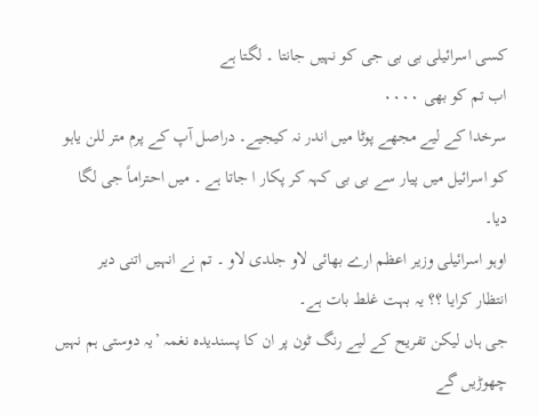کسی اسرائیلی بی بی جی کو نہیں جانتا ۔ لگتا ہے
اب تم کو بھی ۰۰۰۰
سرخدا کے لیے مجھے پوٹا میں اندر نہ کیجیے۔ دراصل آپ کے پرم متر للن یاہو
کو اسرائیل میں پیار سے بی بی کہہ کر پکار ا جاتا ہے ۔ میں احتراماً جی لگا
دیا۔
اوہو اسرائیلی وزیر اعظم ارے بھائی لاو جلدی لاو ۔ تم نے انہیں اتنی دیر
انتظار کرایا ؟؟ یہ بہت غلط بات ہے۔
جی ہاں لیکن تفریح کے لیے رنگ ٹون پر ان کا پسندیدہ نغمہ ’یہ دوستی ہم نہیں
چھوڑیں گے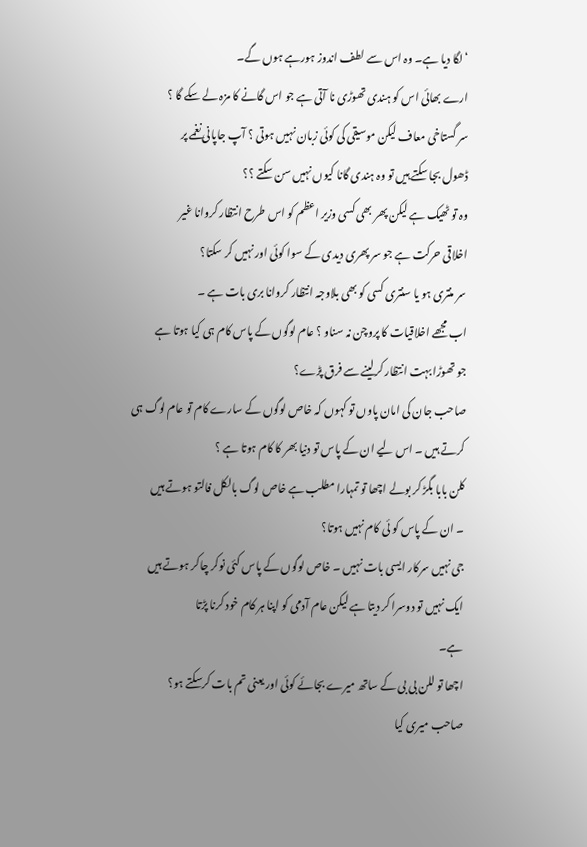‘ لگا دیا ہے۔ وہ اس سے لطف اندوز ہورہے ہوں گے۔
ارے بھائی اس کو ہندی تھوڑی نا آتی ہے جو اس گانے کا مزہ لے سکے گا ؟
سر گستاخی معاف لیکن موسیقی کی کوئی زبان نہیں ہوتی ؟ آپ جاپانی نغمے پر
ڈھول بجا سکتے ہیں تو وہ ہندی گانا کیوں نہیں سن سکتے ؟؟
وہ تو ٹھیک ہے لیکن پھر بھی کسی وزیر اعظم کو اس طرح انتظار کروانا غیر
اخلاقی حرکت ہے جو سر پھری دیدی کے سوا کوئی اور نہیں کر سکتا؟
سر منتری ہو یا سنتری کسی کو بھی بلاوجہ انتظار کروانا بری بات ہے ۔
اب مجھے اخلاقیات کا پروچن نہ سناو ؟ عام لوگوں کے پاس کام ہی کیا ہوتا ہے
جو تھوڑا بہت انتظار کرلینے سے فرق پڑے؟
صاحب جان کی امان پاوں تو کہوں کہ خاص لوگوں کے سارے کام تو عام لوگ ہی
کرتے ہیں ۔ اس لیے ان کے پاس تو دنیا بھر کا کام ہوتا ہے ؟
کلن بابا بگڑ کر بولے اچھا تو تمہارا مطلب ہے خاص لوگ بالکل فالتو ہوتے ہیں
۔ ان کے پاس کو ئی کام نہیں ہوتا؟
جی نہیں سرکار ایسی بات نہیں ۔ خاص لوگوں کے پاس کئی نوکر چاکر ہوتے ہیں
ایک نہیں تو دوسرا کر دیتا ہے لیکن عام آدمی کو اپنا ہر کام خود کرنا پڑتا
ہے۔
اچھا تو للن بی بی کے ساتھ میرے بجائے کوئی اور یعنی تم بات کرسکتے ہو؟
صاحب میری کیا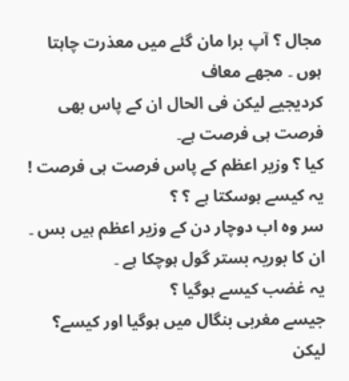مجال ؟ آپ برا مان گئے میں معذرت چاہتا ہوں ۔ مجھے معاف
کردیجیے لیکن فی الحال ان کے پاس بھی فرصت ہی فرصت ہے۔
کیا ؟ وزیر اعظم کے پاس فرصت ہی فرصت ! یہ کیسے ہوسکتا ہے ؟ ؟
سر وہ اب دوچار دن کے وزیر اعظم ہیں بس ۔ ان کا بوریہ بستر گول ہوچکا ہے ۔
یہ غضب کیسے ہوگیا ؟
جیسے مغربی بنگال میں ہوگیا اور کیسے؟
لیکن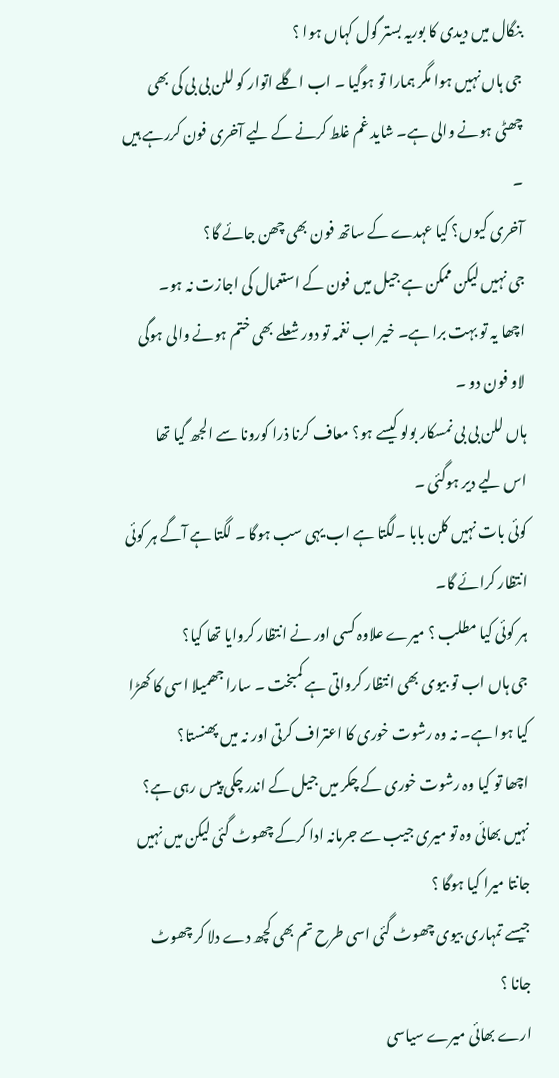بنگال میں دیدی کا بوریہ بستر گول کہاں ہوا ؟
جی ہاں نہیں ہوا مگر ہمارا تو ہوگیا ۔ اب اگلے اتوار کو للن بی بی کی بھی
چھٹی ہونے والی ہے۔ شاید غم غلط کرنے کے لیے آخری فون کررہے ہیں ۔
آخری کیوں؟ کیا عہدے کے ساتھ فون بھی چھن جائے گا؟
جی نہیں لیکن ممکن ہے جیل میں فون کے استعمال کی اجازت نہ ہو۔
اچھا یہ تو بہت برا ہے۔ خیر اب نغمہ تو دور شعلے بھی ختم ہونے والی ہوگی
لاو فون دو ۔
ہاں للن بی بی نمسکار بولو کیسے ہو؟ معاف کرنا ذرا کورونا سے الجھ گیا تھا
اس لیے دیر ہوگئی ۔
کوئی بات نہیں کلن بابا ۔لگتا ہے اب یہی سب ہوگا ۔ لگتا ہے آگے ہر کوئی
انتظار کرائے گا۔
ہر کوئی کیا مطلب ؟ میرے علاوہ کسی اور نے انتظار کروایا تھا کیا؟
جی ہاں اب تو بیوی بھی انتظار کرواتی ہے کمبخت ۔ سارا جھمیلا اسی کا کھڑا
کیا ہوا ہے۔ نہ وہ رشوت خوری کا اعتراف کرتی اور نہ میں پھنستا؟
اچھا تو کیا وہ رشوت خوری کے چکر میں جیل کے اندر چکی پیس رہی ہے؟
نہیں بھائی وہ تو میری جیب سے جرمانہ ادا کرکے چھوٹ گئی لیکن میں نہیں
جانتا میرا کیا ہوگا ؟
جیسے تمہاری بیوی چھوٹ گئی اسی طرح تم بھی کچھ دے دلا کر چھوٹ جانا ؟
ارے بھائی میرے سیاسی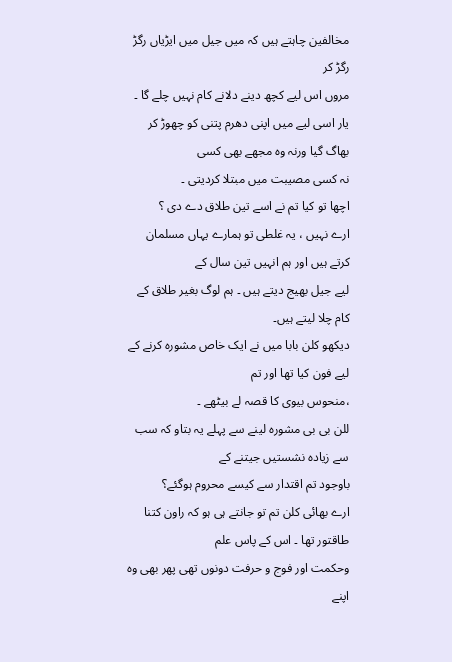مخالفین چاہتے ہیں کہ میں جیل میں ایڑیاں رگڑ رگڑ کر
مروں اس لیے کچھ دینے دلانے کام نہیں چلے گا ۔
یار اسی لیے میں اپنی دھرم پتنی کو چھوڑ کر بھاگ گیا ورنہ وہ مجھے بھی کسی
نہ کسی مصیبت میں مبتلا کردیتی ۔
اچھا تو کیا تم نے اسے تین طلاق دے دی ؟
ارے نہیں ، یہ غلطی تو ہمارے یہاں مسلمان کرتے ہیں اور ہم انہیں تین سال کے
لیے جیل بھیج دیتے ہیں ۔ ہم لوگ بغیر طلاق کے کام چلا لیتے ہیں۔
دیکھو کلن بابا میں نے ایک خاص مشورہ کرنے کے لیے فون کیا تھا اور تم
،منحوس بیوی کا قصہ لے بیٹھے ۔
للن بی بی مشورہ لینے سے پہلے یہ بتاو کہ سب سے زیادہ نشستیں جیتنے کے
باوجود تم اقتدار سے کیسے محروم ہوگئے؟
ارے بھائی کلن تم تو جانتے ہی ہو کہ راون کتنا طاقتور تھا ۔ اس کے پاس علم
وحکمت اور فوج و حرفت دونوں تھی پھر بھی وہ اپنے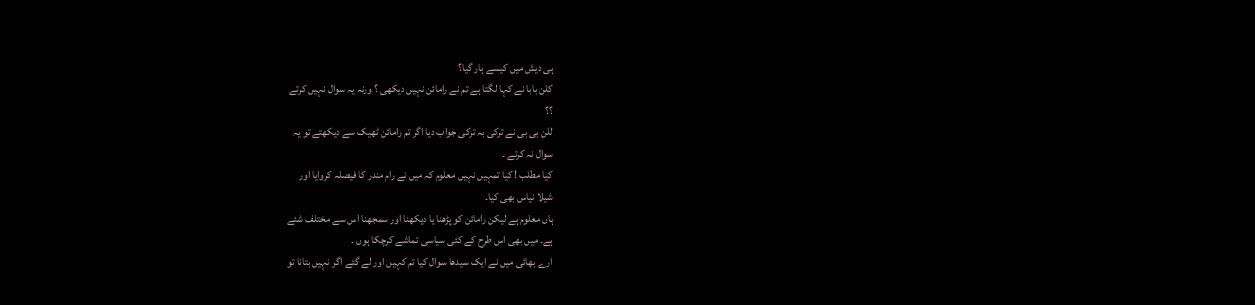ہی دیش میں کیسے ہار گیا؟
کلن بابا نے کہا لگتا ہے تم نے رامائن نہیں دیکھی ؟ ورنہ یہ سوال نہیں کرتے
؟؟
للن بی بی نے ترکی بہ ترکی جواب دیا اگر تم رامائن ٹھیک سے دیکھتے تو یہ
سوال نہ کرتے ۔
کیا مطلب ! کیا تمہیں نہیں معلوم کہ میں نے رام مندر کا فیصلہ کروایا اور
شیلا نیاس بھی کیا۔
ہاں معلوم ہے لیکن رامائن کو پڑھنا یا دیکھنا اور سمجھنا اس سے مختلف شئے
ہے۔ میں بھی اس طرح کے کئی سیاسی تماشے کرچکا ہوں ۔
ارے بھائی میں نے ایک سیدھا سوال کیا تم کہیں اور لے گئے اگر نہیں بتانا تو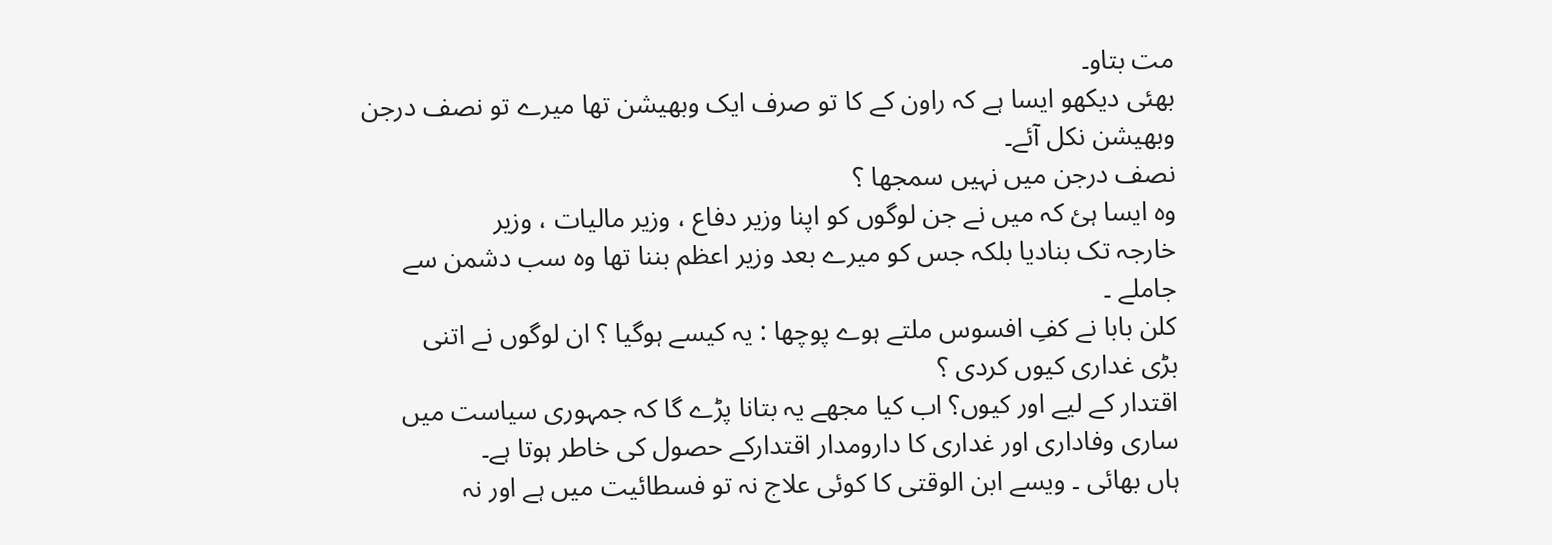مت بتاو۔
بھئی دیکھو ایسا ہے کہ راون کے کا تو صرف ایک وبھیشن تھا میرے تو نصف درجن
وبھیشن نکل آئے۔
نصف درجن میں نہیں سمجھا ؟
وہ ایسا ہئ کہ میں نے جن لوگوں کو اپنا وزیر دفاع ، وزیر مالیات ، وزیر
خارجہ تک بنادیا بلکہ جس کو میرے بعد وزیر اعظم بننا تھا وہ سب دشمن سے
جاملے ۔
کلن بابا نے کفِ افسوس ملتے ہوے پوچھا : یہ کیسے ہوگیا ؟ ان لوگوں نے اتنی
بڑی غداری کیوں کردی ؟
اقتدار کے لیے اور کیوں؟ اب کیا مجھے یہ بتانا پڑے گا کہ جمہوری سیاست میں
ساری وفاداری اور غداری کا دارومدار اقتدارکے حصول کی خاطر ہوتا ہے۔
ہاں بھائی ۔ ویسے ابن الوقتی کا کوئی علاج نہ تو فسطائیت میں ہے اور نہ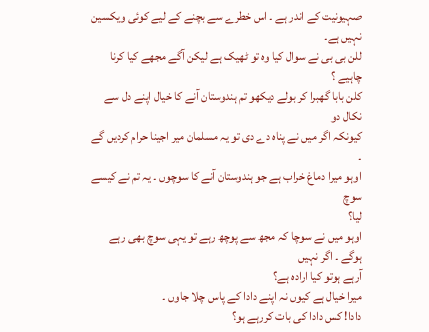صہیونیت کے اندر ہے ۔ اس خطرے سے بچنے کے لیے کوئی ویکسین نہیں ہے۔
للن بی بی نے سوال کیا وہ تو ٹھیک ہے لیکن آگے مجھے کیا کرنا چاہیے ؟
کلن بابا گھبرا کر بولے دیکھو تم ہندوستان آنے کا خیال اپنے دل سے نکال دو
کیونکہ اگر میں نے پناہ دے دی تو یہ مسلمان میر اجینا حرام کردیں گے ۔
اوہو میرا دماغ خراب ہے جو ہندوستان آنے کا سوچوں ۔ یہ تم نے کیسے سوچ
لیا؟
اوہو میں نے سوچا کہ مجھ سے پوچھ رہے تو یہی سوچ بھی رہے ہوگے ۔ اگر نہیں
آرہے ہوتو کیا ارادہ ہے؟
میرا خیال ہے کیوں نہ اپنے دادا کے پاس چلا جاوں ۔
دادا! کس دادا کی بات کررہے ہو؟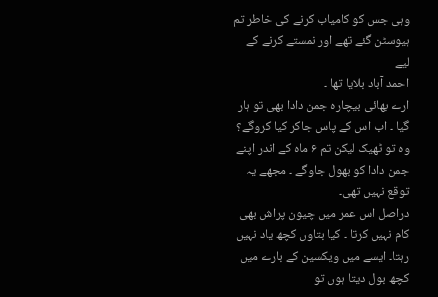وہی جس کو کامیاب کرنے کی خاطر تم ہیوسٹن گئے تھے اور نمستے کرنے کے لیے
احمد آباد بلایا تھا ۔
ارے بھائی بیچارہ جمن دادا بھی تو ہار گیا ۔ اب اس کے پاس جاکر کیا کروگے؟
وہ تو ٹھیک لیکن تم ۶ ماہ کے اندر اپنے جمن دادا کو بھول جاوگے ۔ مجھے یہ
توقع نہیں تھی۔
دراصل اس عمر میں چیون پراش بھی کام نہیں کرتا ۔ کیا بتاوں کچھ یاد نہیں
رہتا۔ ایسے میں ویکسین کے بارے میں کچھ بول دیتا ہوں تو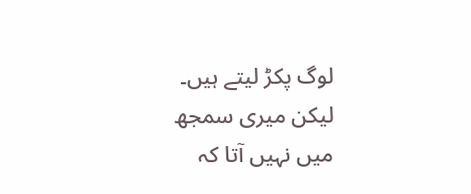لوگ پکڑ لیتے ہیں۔
لیکن میری سمجھ میں نہیں آتا کہ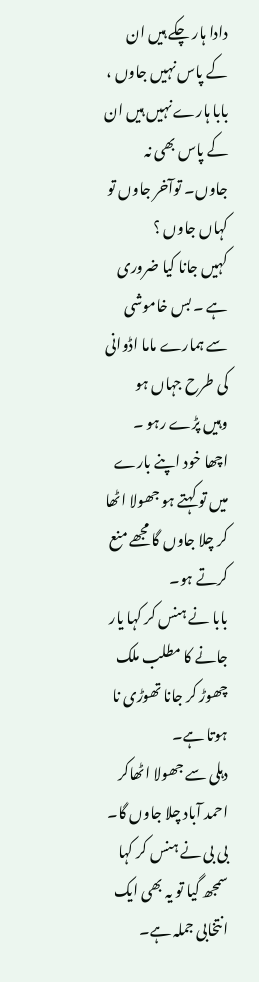دادا ہار چکے ہیں ان کے پاس نہیں جاوں ،
بابا ہارے نہیں ہیں ان کے پاس بھی نہ جاوں۔ توآخر جاوں تو کہاں جاوں ؟
کہیں جانا کیا ضروری ہے ۔ بس خاموشی سے ہمارے ماما اڈوانی کی طرح جہاں ہو
وہیں پڑے رہو ۔
اچھا خود اپنے بارے میں تو کہتے ہو جھولا اٹھا کر چلا جاوں گا مجھے منع
کرتے ہو۔
بابا نے ہنس کر کہا یار جانے کا مطلب ملک چھوڑ کر جانا تھوڑی نا ہوتا ہے۔
دہلی سے جھولا اٹھاکر احمد آباد چلا جاوں گا۔
بی بی نے ہنس کر کہا سمجھ گیا تو یہ بھی ایک انتخابی جملہ ہے۔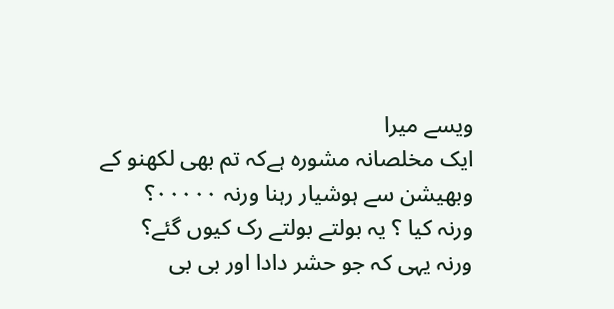ویسے میرا
ایک مخلصانہ مشورہ ہےکہ تم بھی لکھنو کے وبھیشن سے ہوشیار رہنا ورنہ ۰۰۰۰۰؟
ورنہ کیا ؟ یہ بولتے بولتے رک کیوں گئے؟
ورنہ یہی کہ جو حشر دادا اور بی بی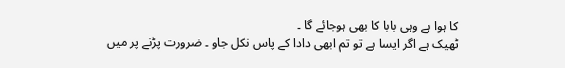کا ہوا ہے وہی بابا کا بھی ہوجائے گا ۔
ٹھیک ہے اگر ایسا ہے تو تم ابھی دادا کے پاس نکل جاو ۔ ضرورت پڑنے پر میں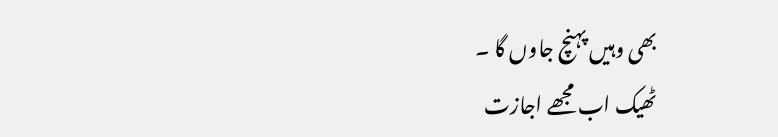بھی وہیں پہنچ جاوں گا ۔
ٹھیک اب مجھے اجازت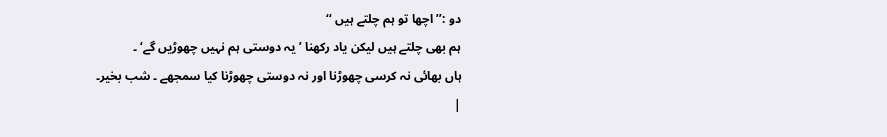دو :’’اچھا تو ہم چلتے ہیں ‘‘
ہم بھی چلتے ہیں لیکن یاد رکھنا ’یہ دوستی ہم نہیں چھوڑیں گے‘ ۔
ہاں بھائی نہ کرسی چھوڑنا اور نہ دوستی چھوڑنا کیا سمجھے ۔ شب بخیر۔
|